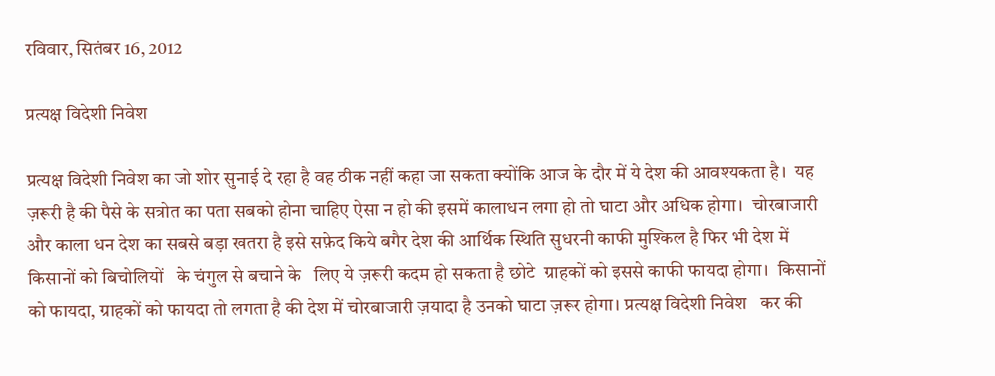रविवार, सितंबर 16, 2012

प्रत्यक्ष विदेशी निवेश

प्रत्यक्ष विदेशी निवेश का जो शोर सुनाई दे रहा है वह ठीक नहीं कहा जा सकता क्योंकि आज के दौर में ये देश की आवश्यकता है।  यह ज़रूरी है की पैसे के सत्रोत का पता सबको होना चाहिए ऐसा न हो की इसमें कालाधन लगा हो तो घाटा और अधिक होगा।  चोरबाजारी और काला धन देश का सबसे बड़ा खतरा है इसे सफ़ेद किये बगैर देश की आर्थिक स्थिति सुधरनी काफी मुश्किल है फिर भी देश में किसानों को बिचोलियों   के चंगुल से बचाने के   लिए ये ज़रूरी कदम हो सकता है छोटे  ग्राहकों को इससे काफी फायदा होगा।  किसानों को फायदा, ग्राहकों को फायदा तो लगता है की देश में चोरबाजारी ज़यादा है उनको घाटा ज़रूर होगा। प्रत्यक्ष विदेशी निवेश   कर की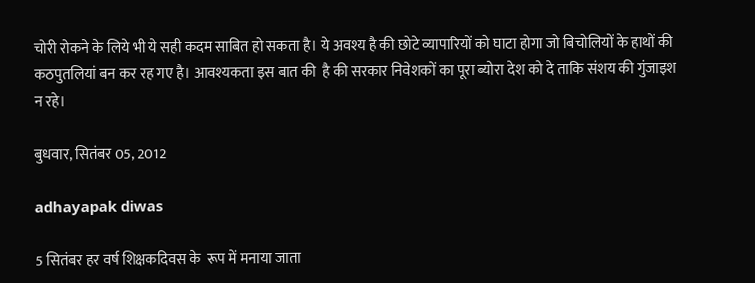चोरी रोकने के लिये भी ये सही कदम साबित हो सकता है। ये अवश्य है की छोटे व्यापारियों को घाटा होगा जो बिचोलियों के हाथों की कठपुतलियां बन कर रह गए है। आवश्यकता इस बात की  है की सरकार निवेशकों का पूरा ब्योरा देश को दे ताकि संशय की गुंजाइश न रहे।

बुधवार, सितंबर 05, 2012

adhayapak diwas

5 सितंबर हर वर्ष शिक्षकदिवस के  रूप में मनाया जाता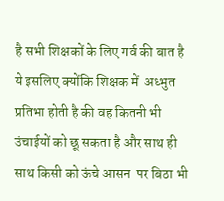है सभी शिक्षकों के लिए गर्व की बात है  ये इसलिए क्योंकि शिक्षक में  अध्भुत  प्रतिभा होती है की वह कितनी भी उंचाईयों को छू सकता है और साथ ही साथ किसी को ऊंचे आसन  पर बिठा भी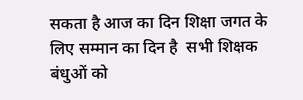सकता है आज का दिन शिक्षा जगत के लिए सम्मान का दिन है  सभी शिक्षक बंधुओं को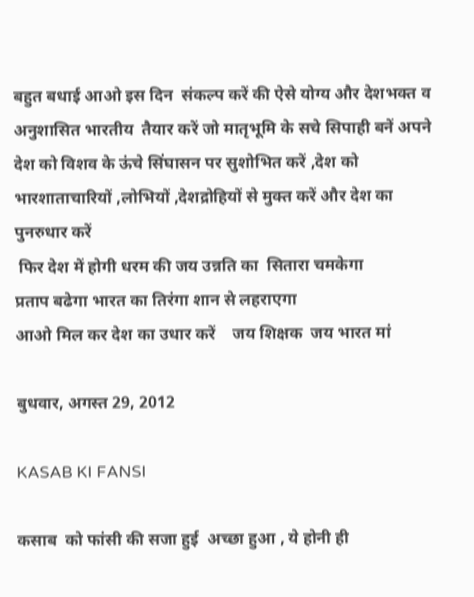बहुत बधाई आओ इस दिन  संकल्प करें की ऐसे योग्य और देशभक्त व अनुशासित भारतीय  तैयार करें जो मातृभूमि के सचे सिपाही बनें अपने देश को विशव के ऊंचे सिंघासन पर सुशोभित करें ,देश को भारशाताचारियों ,लोभियों ,देशद्रोहियों से मुक्त करें और देश का पुनरुधार करें
 फिर देश में होगी धरम की जय उन्नति का  सितारा चमकेगा
प्रताप बढेगा भारत का तिरंगा शान से लहराएगा
आओ मिल कर देश का उधार करें    जय शिक्षक  जय भारत मां

बुधवार, अगस्त 29, 2012

KASAB KI FANSI

कसाब  को फांसी की सजा हुई  अच्छा हुआ , ये होनी ही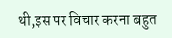थी,इस पर विचार करना बहुत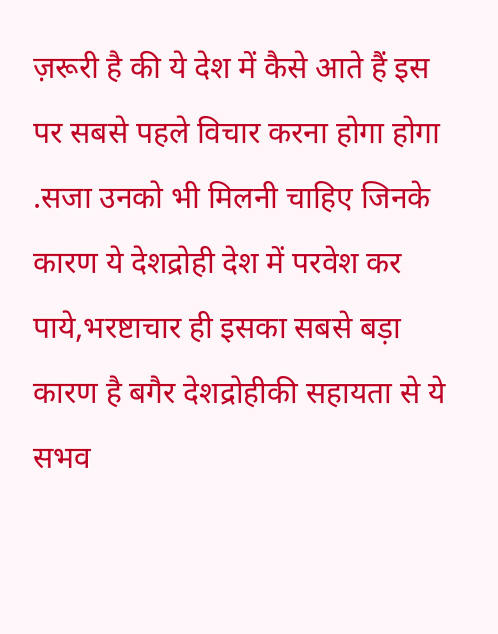ज़रूरी है की ये देश में कैसे आते हैं इस पर सबसे पहले विचार करना होगा होगा .सजा उनको भी मिलनी चाहिए जिनके कारण ये देशद्रोही देश में परवेश कर पाये,भरष्टाचार ही इसका सबसे बड़ा कारण है बगैर देशद्रोहीकी सहायता से ये सभव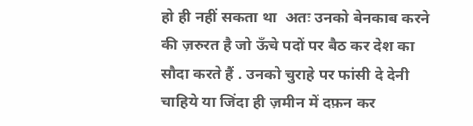हो ही नहीं सकता था  अतः उनको बेनकाब करने की ज़रुरत है जो ऊँचे पदों पर बैठ कर देश का  सौदा करते हैं . उनको चुराहे पर फांसी दे देनी चाहिये या जिंदा ही ज़मीन में दफ़न कर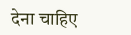देना चाहिए